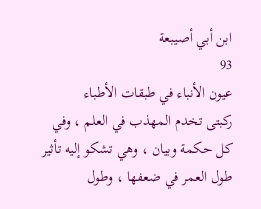ابن أبي أصيبعة
93
عيون الأنباء في طبقات الأطباء
ركبتى تخدم المهذب في العلم ، وفي كل حكمة وبيان ، وهي تشكو إليه تأثير طول العمر في ضعفها ، وطول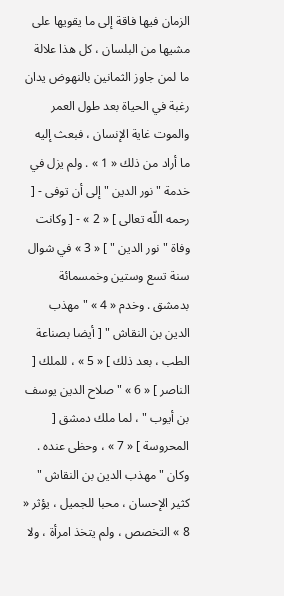الزمان فيها فاقة إلى ما يقويها على مشيها من البلسان ، كل هذا علالة ما لمن جاوز الثمانين بالنهوض يدان رغبة في الحياة بعد طول العمر والموت غاية الإنسان ، فبعث إليه ما أراد من ذلك « 1 » . ولم يزل في خدمة " نور الدين " إلى أن توفى - [ رحمه اللّه تعالى ] « 2 » - [ وكانت وفاة " نور الدين " ] « 3 » في شوال سنة تسع وستين وخمسمائة بدمشق . وخدم « 4 » " مهذب الدين بن النقاش " [ أيضا بصناعة الطب ، بعد ذلك ] « 5 » ، للملك [ الناصر ] « 6 » " صلاح الدين يوسف بن أيوب " ، لما ملك دمشق [ المحروسة ] « 7 » ، وحظى عنده . وكان " مهذب الدين بن النقاش " كثير الإحسان ، محبا للجميل ، يؤثر « 8 » التخصص ، ولم يتخذ امرأة ، ولا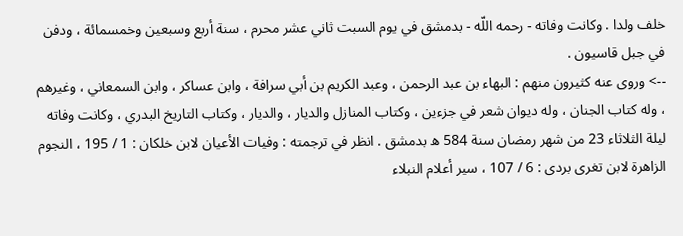خلف ولدا . وكانت وفاته - رحمه اللّه - بدمشق في يوم السبت ثاني عشر محرم ، سنة أربع وسبعين وخمسمائة ، ودفن في جبل قاسيون .
--> وروى عنه كثيرون منهم : البهاء بن عبد الرحمن ، وعبد الكريم بن أبي سرافة ، وابن عساكر ، وابن السمعاني ، وغيرهم ، وله كتاب الجنان ، وله ديوان شعر في جزءين ، وكتاب المنازل والديار ، والديار ، وكتاب التاريخ البدري ، وكانت وفاته ليلة الثلاثاء 23 من شهر رمضان سنة 584 ه بدمشق . انظر في ترجمته : وفيات الأعيان لابن خلكان : 1 / 195 ، النجوم الزاهرة لابن تغرى بردى : 6 / 107 ، سير أعلام النبلاء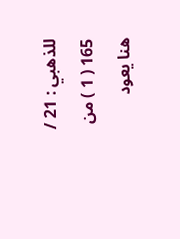للذهبي : 21 / 165 ( 1 ) من هنا يعود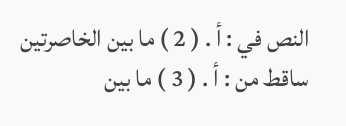النص في : أ . ( 2 ) ما بين الخاصرتين ساقط من : أ . ( 3 ) ما بين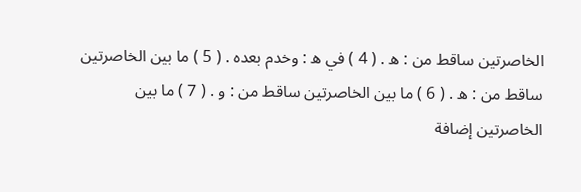الخاصرتين ساقط من : ه . ( 4 ) في ه : وخدم بعده . ( 5 ) ما بين الخاصرتين ساقط من : ه . ( 6 ) ما بين الخاصرتين ساقط من : و . ( 7 ) ما بين الخاصرتين إضافة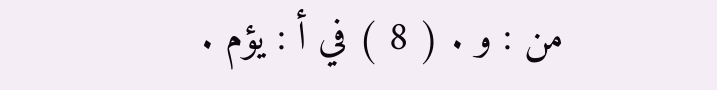من : و . ( 8 ) في أ : يؤم .